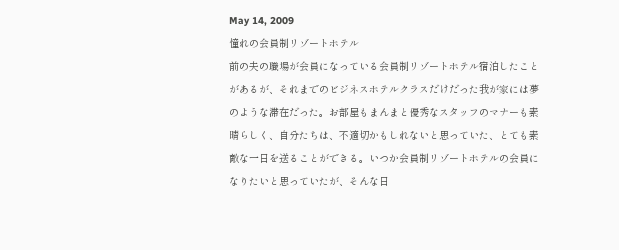May 14, 2009
憧れの会員制リゾートホテル
前の夫の職場が会員になっている会員制リゾートホテル宿泊したことがあるが、それまでのビジネスホテルクラスだけだった我が家には夢のような滞在だった。お部屋もまんまと優秀なスタッフのマナーも素晴らしく、自分たちは、不適切かもしれないと思っていた、とても素敵な一日を送ることができる。いつか会員制リゾートホテルの会員になりたいと思っていたが、そんな日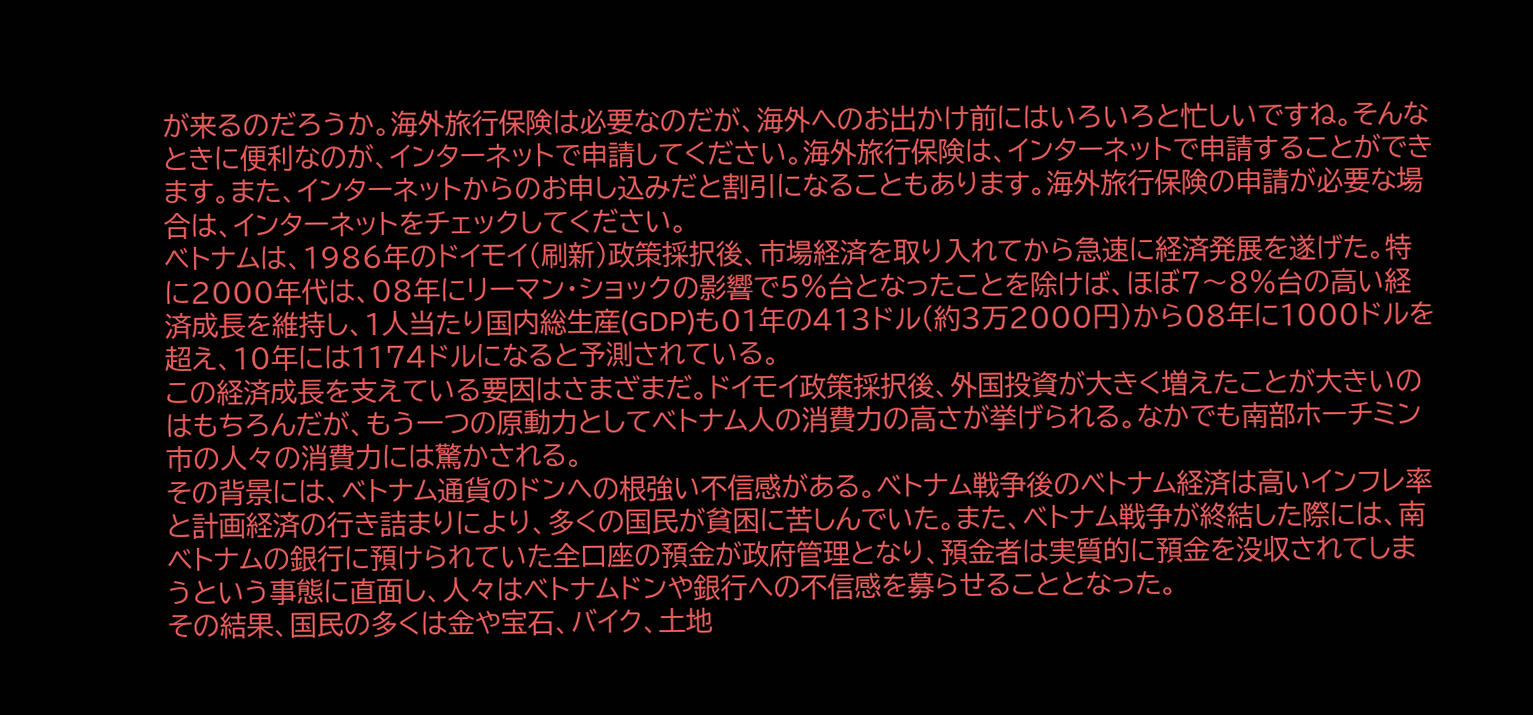が来るのだろうか。海外旅行保険は必要なのだが、海外へのお出かけ前にはいろいろと忙しいですね。そんなときに便利なのが、インターネットで申請してください。海外旅行保険は、インターネットで申請することができます。また、インターネットからのお申し込みだと割引になることもあります。海外旅行保険の申請が必要な場合は、インターネットをチェックしてください。
ベトナムは、1986年のドイモイ(刷新)政策採択後、市場経済を取り入れてから急速に経済発展を遂げた。特に2000年代は、08年にリーマン・ショックの影響で5%台となったことを除けば、ほぼ7〜8%台の高い経済成長を維持し、1人当たり国内総生産(GDP)も01年の413ドル(約3万2000円)から08年に1000ドルを超え、10年には1174ドルになると予測されている。
この経済成長を支えている要因はさまざまだ。ドイモイ政策採択後、外国投資が大きく増えたことが大きいのはもちろんだが、もう一つの原動力としてベトナム人の消費力の高さが挙げられる。なかでも南部ホーチミン市の人々の消費力には驚かされる。
その背景には、ベトナム通貨のドンへの根強い不信感がある。ベトナム戦争後のベトナム経済は高いインフレ率と計画経済の行き詰まりにより、多くの国民が貧困に苦しんでいた。また、ベトナム戦争が終結した際には、南ベトナムの銀行に預けられていた全口座の預金が政府管理となり、預金者は実質的に預金を没収されてしまうという事態に直面し、人々はベトナムドンや銀行への不信感を募らせることとなった。
その結果、国民の多くは金や宝石、バイク、土地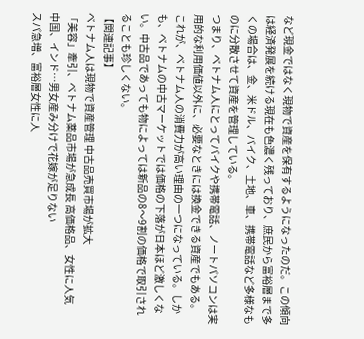など現金ではなく現物で資産を保有するようになったのだ。この傾向は経済発展を続ける現在も色濃く残っており、庶民から富裕層まで多くの場合は、金、米ドル、バイク、土地、車、携帯電話など多様なものに分散させて資産を管理している。
つまり、ベトナム人にとってバイクや携帯電話、ノートパソコンは実用的な利用価値以外に、必要なときには換金できる資産でもある。
これが、ベトナム人の消費力が高い理由の一つになっている。しかも、ベトナムの中古マーケットでは価格の下落が日本ほど激しくない。中古品であっても物によっては新品の8〜9割の価格で取引されることも珍しくない。
【関連記事】
ベトナム人は現物で資産管理 中古品売買市場が拡大
「美容」牽引、ベトナム薬品市場が急成長 高価格品、女性に人気
中国、インド…男女産み分けで花嫁が足りない
スパ急増、富裕層女性に人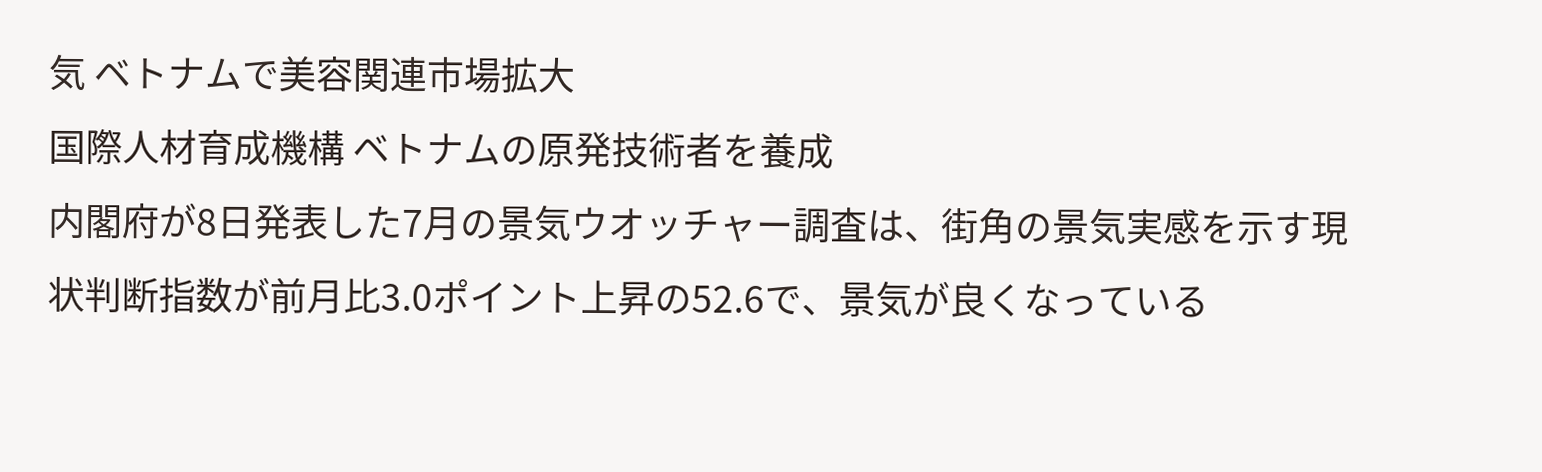気 ベトナムで美容関連市場拡大
国際人材育成機構 ベトナムの原発技術者を養成
内閣府が8日発表した7月の景気ウオッチャー調査は、街角の景気実感を示す現状判断指数が前月比3.0ポイント上昇の52.6で、景気が良くなっている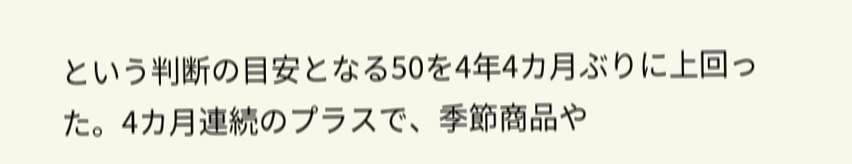という判断の目安となる50を4年4カ月ぶりに上回った。4カ月連続のプラスで、季節商品や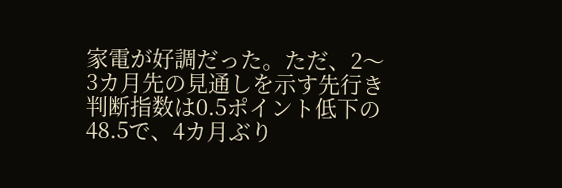家電が好調だった。ただ、2〜3カ月先の見通しを示す先行き判断指数は0.5ポイント低下の48.5で、4カ月ぶり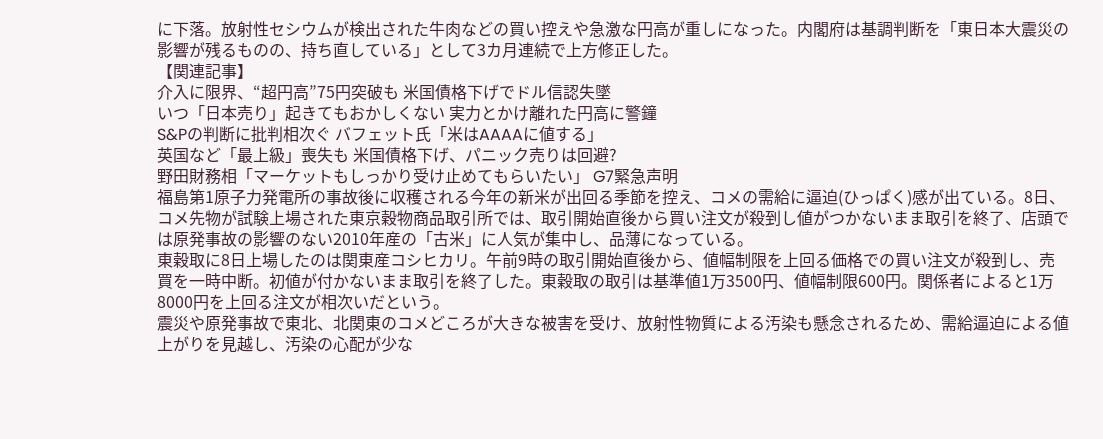に下落。放射性セシウムが検出された牛肉などの買い控えや急激な円高が重しになった。内閣府は基調判断を「東日本大震災の影響が残るものの、持ち直している」として3カ月連続で上方修正した。
【関連記事】
介入に限界、“超円高”75円突破も 米国債格下げでドル信認失墜
いつ「日本売り」起きてもおかしくない 実力とかけ離れた円高に警鐘
S&Pの判断に批判相次ぐ バフェット氏「米はAAAAに値する」
英国など「最上級」喪失も 米国債格下げ、パニック売りは回避?
野田財務相「マーケットもしっかり受け止めてもらいたい」 G7緊急声明
福島第1原子力発電所の事故後に収穫される今年の新米が出回る季節を控え、コメの需給に逼迫(ひっぱく)感が出ている。8日、コメ先物が試験上場された東京穀物商品取引所では、取引開始直後から買い注文が殺到し値がつかないまま取引を終了、店頭では原発事故の影響のない2010年産の「古米」に人気が集中し、品薄になっている。
東穀取に8日上場したのは関東産コシヒカリ。午前9時の取引開始直後から、値幅制限を上回る価格での買い注文が殺到し、売買を一時中断。初値が付かないまま取引を終了した。東穀取の取引は基準値1万3500円、値幅制限600円。関係者によると1万8000円を上回る注文が相次いだという。
震災や原発事故で東北、北関東のコメどころが大きな被害を受け、放射性物質による汚染も懸念されるため、需給逼迫による値上がりを見越し、汚染の心配が少な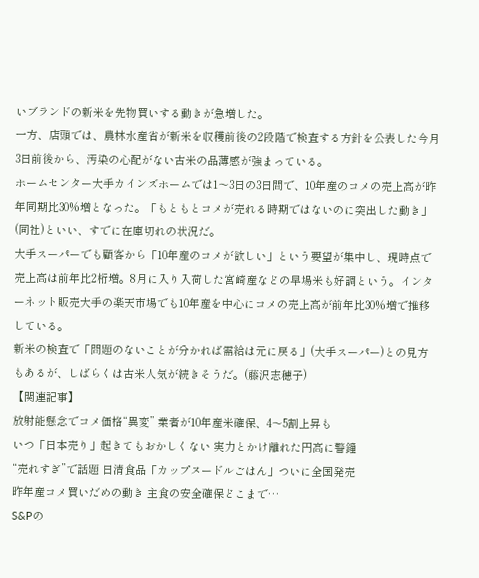いブランドの新米を先物買いする動きが急増した。
一方、店頭では、農林水産省が新米を収穫前後の2段階で検査する方針を公表した今月3日前後から、汚染の心配がない古米の品薄感が強まっている。
ホームセンター大手カインズホームでは1〜3日の3日間で、10年産のコメの売上高が昨年同期比30%増となった。「もともとコメが売れる時期ではないのに突出した動き」(同社)といい、すでに在庫切れの状況だ。
大手スーパーでも顧客から「10年産のコメが欲しい」という要望が集中し、現時点で売上高は前年比2桁増。8月に入り入荷した宮崎産などの早場米も好調という。インターネット販売大手の楽天市場でも10年産を中心にコメの売上高が前年比30%増で推移している。
新米の検査で「問題のないことが分かれば需給は元に戻る」(大手スーパー)との見方もあるが、しばらくは古米人気が続きそうだ。(藤沢志穂子)
【関連記事】
放射能懸念でコメ価格“異変” 業者が10年産米確保、4〜5割上昇も
いつ「日本売り」起きてもおかしくない 実力とかけ離れた円高に警鐘
“売れすぎ”で話題 日清食品「カップヌードルごはん」ついに全国発売
昨年産コメ買いだめの動き 主食の安全確保どこまで…
S&Pの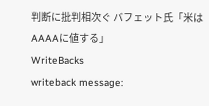判断に批判相次ぐ バフェット氏「米はAAAAに値する」
WriteBacks
writeback message: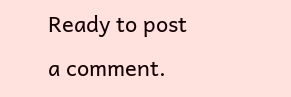Ready to post a comment.